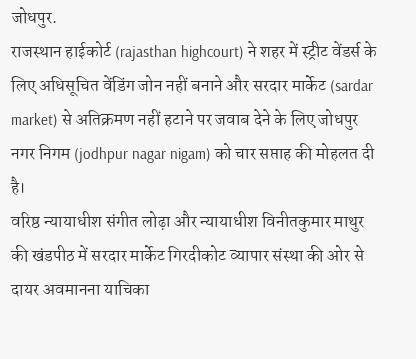जोधपुर.
राजस्थान हाईकोर्ट (rajasthan highcourt) ने शहर में स्ट्रीट वेंडर्स के लिए अधिसूचित वेंडिंग जोन नहीं बनाने और सरदार मार्केट (sardar market) से अतिक्रमण नहीं हटाने पर जवाब देने के लिए जोधपुर नगर निगम (jodhpur nagar nigam) को चार सप्ताह की मोहलत दी है।
वरिष्ठ न्यायाधीश संगीत लोढ़ा और न्यायाधीश विनीतकुमार माथुर की खंडपीठ में सरदार मार्केट गिरदीकोट व्यापार संस्था की ओर से दायर अवमानना याचिका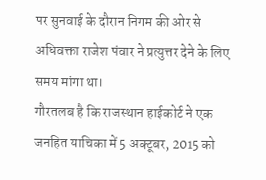पर सुनवाई के दौरान निगम की ओर से अधिवक्ता राजेश पंवार ने प्रत्युत्तर देने के लिए समय मांगा था।
गौरतलब है कि राजस्थान हाईकोर्ट ने एक जनहित याचिका में 5 अक्टूबर, 2015 को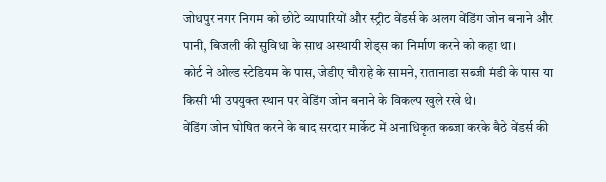जोधपुर नगर निगम को छोटे व्यापारियों और स्ट्रीट वेंडर्स के अलग वेंडिंग जोन बनाने और पानी, बिजली की सुविधा के साथ अस्थायी शेड्स का निर्माण करने को कहा था।
कोर्ट ने ओल्ड स्टेडियम के पास, जेडीए चौराहे के सामने, रातानाडा सब्जी मंडी के पास या किसी भी उपयुक्त स्थान पर वेडिंग जोन बनाने के विकल्प खुले रखे थे।
वेंडिंग जोन घोषित करने के बाद सरदार मार्केट में अनाधिकृत कब्जा करके बैठे वेंडर्स की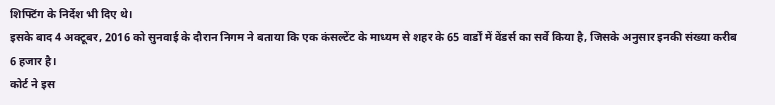शिफ्टिंग के निर्देश भी दिए थे।
इसके बाद 4 अक्टूबर, 2016 को सुनवाई के दौरान निगम ने बताया कि एक कंसल्टेंट के माध्यम से शहर के 65 वार्डों में वेंडर्स का सर्वे किया है, जिसके अनुसार इनकी संख्या करीब 6 हजार है।
कोर्ट ने इस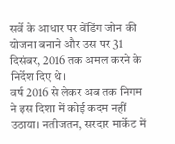सर्वे के आधार पर वेंडिंग जोन की योजना बनाने और उस पर 31 दिसंबर, 2016 तक अमल करने के निर्देश दिए थे।
वर्ष 2016 से लेकर अब तक निगम ने इस दिशा में कोई कदम नहीं उठाया। नतीजतन, सरदार मार्केट में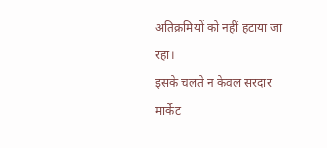अतिक्रमियों को नहीं हटाया जा रहा।
इसके चलते न केवल सरदार मार्केट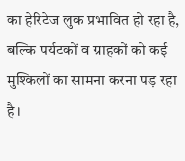का हेरिटेज लुक प्रभावित हो रहा है, बल्कि पर्यटकों व ग्राहकों को कई मुश्किलों का सामना करना पड़ रहा है।